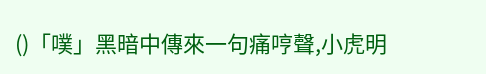()「噗」黑暗中傳來一句痛哼聲,小虎明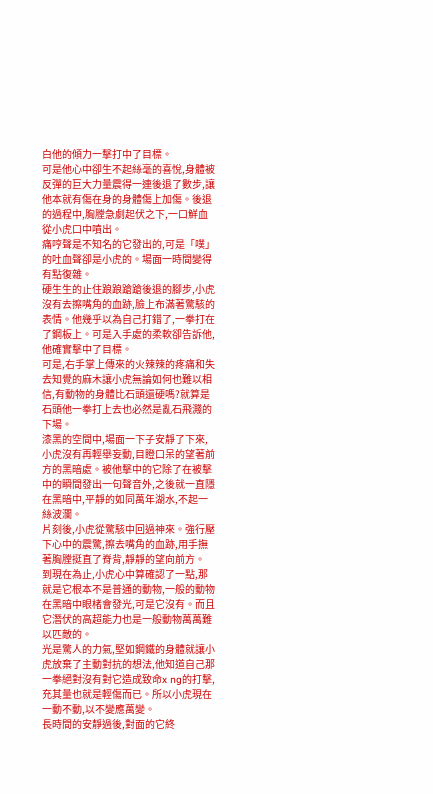白他的傾力一擊打中了目標。
可是他心中卻生不起絲毫的喜悅,身體被反彈的巨大力量震得一連後退了數步,讓他本就有傷在身的身體傷上加傷。後退的過程中,胸膛急劇起伏之下,一口鮮血從小虎口中噴出。
痛哼聲是不知名的它發出的,可是「噗」的吐血聲卻是小虎的。場面一時間變得有點復雜。
硬生生的止住踉踉蹌蹌後退的腳步,小虎沒有去擦嘴角的血跡,臉上布滿著驚駭的表情。他幾乎以為自己打錯了,一拳打在了鋼板上。可是入手處的柔軟卻告訴他,他確實擊中了目標。
可是,右手掌上傳來的火辣辣的疼痛和失去知覺的麻木讓小虎無論如何也難以相信,有動物的身體比石頭還硬嗎?就算是石頭他一拳打上去也必然是亂石飛濺的下場。
漆黑的空間中,場面一下子安靜了下來,小虎沒有再輕舉妄動,目瞪口呆的望著前方的黑暗處。被他擊中的它除了在被擊中的瞬間發出一句聲音外,之後就一直隱在黑暗中,平靜的如同萬年湖水,不起一絲波瀾。
片刻後,小虎從驚駭中回過神來。強行壓下心中的震驚,擦去嘴角的血跡,用手撫著胸膛挺直了脊背,靜靜的望向前方。
到現在為止,小虎心中算確認了一點,那就是它根本不是普通的動物,一般的動物在黑暗中眼楮會發光,可是它沒有。而且它潛伏的高超能力也是一般動物萬萬難以匹敵的。
光是驚人的力氣,堅如鋼鐵的身體就讓小虎放棄了主動對抗的想法,他知道自己那一拳絕對沒有對它造成致命x ng的打擊,充其量也就是輕傷而已。所以小虎現在一動不動,以不變應萬變。
長時間的安靜過後,對面的它終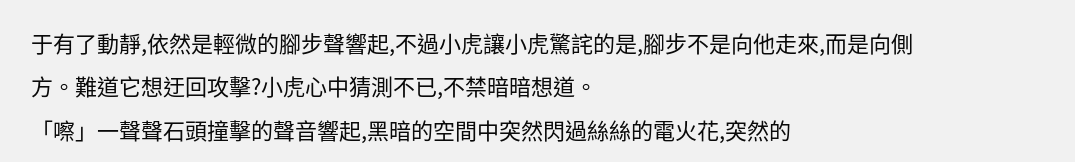于有了動靜,依然是輕微的腳步聲響起,不過小虎讓小虎驚詫的是,腳步不是向他走來,而是向側方。難道它想迂回攻擊?小虎心中猜測不已,不禁暗暗想道。
「嚓」一聲聲石頭撞擊的聲音響起,黑暗的空間中突然閃過絲絲的電火花,突然的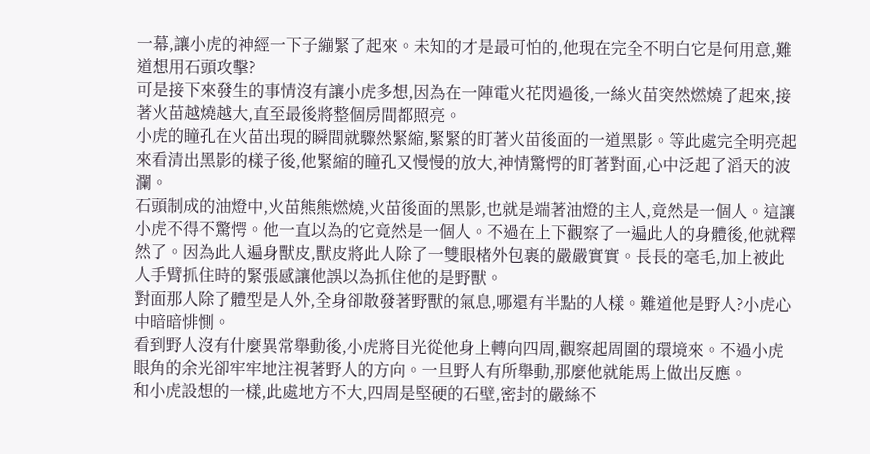一幕,讓小虎的神經一下子繃緊了起來。未知的才是最可怕的,他現在完全不明白它是何用意,難道想用石頭攻擊?
可是接下來發生的事情沒有讓小虎多想,因為在一陣電火花閃過後,一絲火苗突然燃燒了起來,接著火苗越燒越大,直至最後將整個房間都照亮。
小虎的瞳孔在火苗出現的瞬間就驟然緊縮,緊緊的盯著火苗後面的一道黑影。等此處完全明亮起來看清出黑影的樣子後,他緊縮的瞳孔又慢慢的放大,神情驚愕的盯著對面,心中泛起了滔天的波瀾。
石頭制成的油燈中,火苗熊熊燃燒,火苗後面的黑影,也就是端著油燈的主人,竟然是一個人。這讓小虎不得不驚愕。他一直以為的它竟然是一個人。不過在上下觀察了一遍此人的身體後,他就釋然了。因為此人遍身獸皮,獸皮將此人除了一雙眼楮外包裹的嚴嚴實實。長長的毫毛,加上被此人手臂抓住時的緊張感讓他誤以為抓住他的是野獸。
對面那人除了體型是人外,全身卻散發著野獸的氣息,哪還有半點的人樣。難道他是野人?小虎心中暗暗悱惻。
看到野人沒有什麼異常舉動後,小虎將目光從他身上轉向四周,觀察起周圍的環境來。不過小虎眼角的余光卻牢牢地注視著野人的方向。一旦野人有所舉動,那麼他就能馬上做出反應。
和小虎設想的一樣,此處地方不大,四周是堅硬的石壁,密封的嚴絲不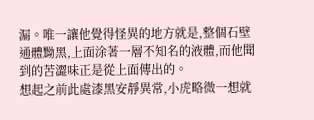漏。唯一讓他覺得怪異的地方就是,整個石壁通體黝黑,上面涂著一層不知名的液體,而他聞到的苦澀味正是從上面傳出的。
想起之前此處漆黑安靜異常,小虎略微一想就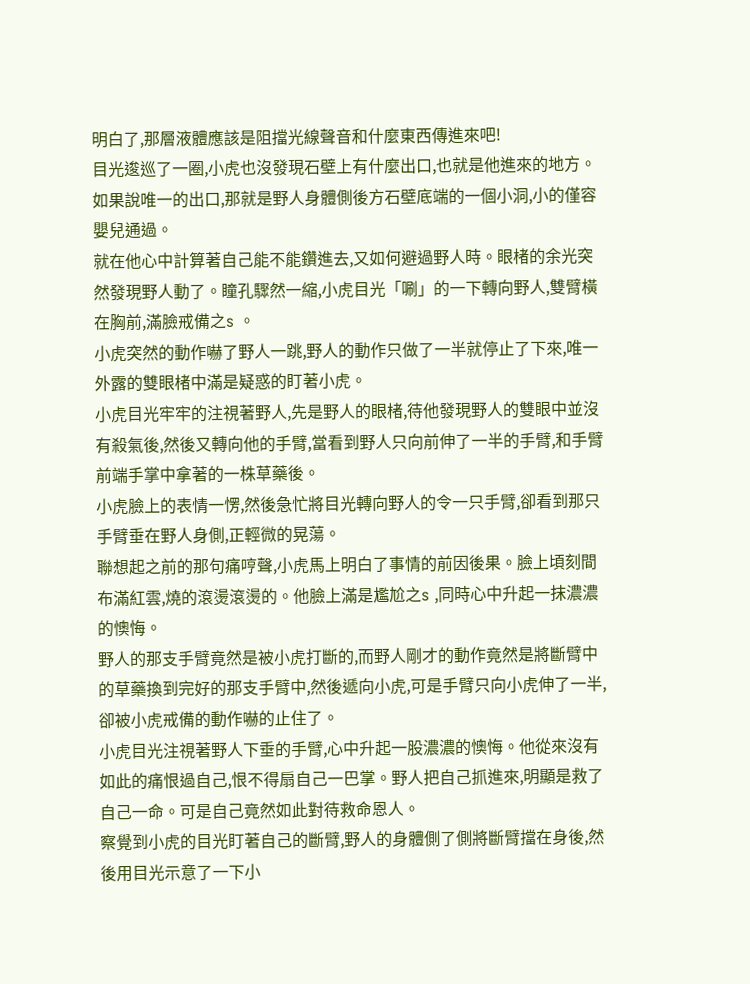明白了,那層液體應該是阻擋光線聲音和什麼東西傳進來吧!
目光逡巡了一圈,小虎也沒發現石壁上有什麼出口,也就是他進來的地方。如果說唯一的出口,那就是野人身體側後方石壁底端的一個小洞,小的僅容嬰兒通過。
就在他心中計算著自己能不能鑽進去,又如何避過野人時。眼楮的余光突然發現野人動了。瞳孔驟然一縮,小虎目光「唰」的一下轉向野人,雙臂橫在胸前,滿臉戒備之s 。
小虎突然的動作嚇了野人一跳,野人的動作只做了一半就停止了下來,唯一外露的雙眼楮中滿是疑惑的盯著小虎。
小虎目光牢牢的注視著野人,先是野人的眼楮,待他發現野人的雙眼中並沒有殺氣後,然後又轉向他的手臂,當看到野人只向前伸了一半的手臂,和手臂前端手掌中拿著的一株草藥後。
小虎臉上的表情一愣,然後急忙將目光轉向野人的令一只手臂,卻看到那只手臂垂在野人身側,正輕微的晃蕩。
聯想起之前的那句痛哼聲,小虎馬上明白了事情的前因後果。臉上頃刻間布滿紅雲,燒的滾燙滾燙的。他臉上滿是尷尬之s ,同時心中升起一抹濃濃的懊悔。
野人的那支手臂竟然是被小虎打斷的,而野人剛才的動作竟然是將斷臂中的草藥換到完好的那支手臂中,然後遞向小虎,可是手臂只向小虎伸了一半,卻被小虎戒備的動作嚇的止住了。
小虎目光注視著野人下垂的手臂,心中升起一股濃濃的懊悔。他從來沒有如此的痛恨過自己,恨不得扇自己一巴掌。野人把自己抓進來,明顯是救了自己一命。可是自己竟然如此對待救命恩人。
察覺到小虎的目光盯著自己的斷臂,野人的身體側了側將斷臂擋在身後,然後用目光示意了一下小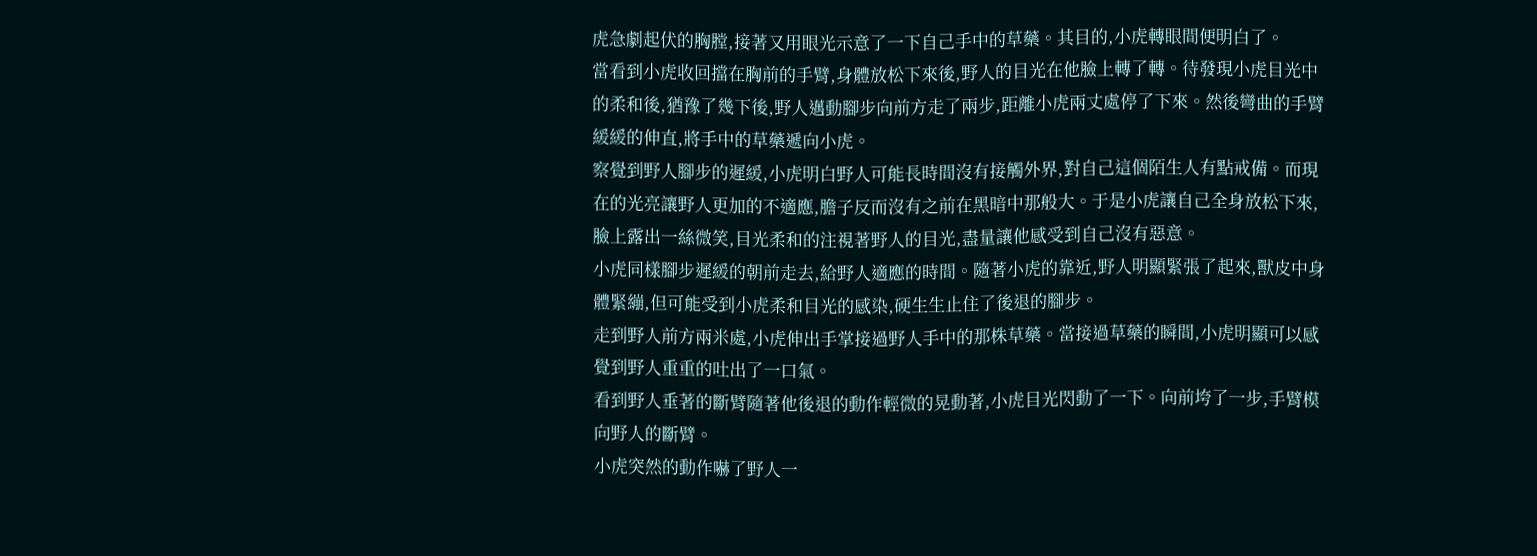虎急劇起伏的胸膛,接著又用眼光示意了一下自己手中的草藥。其目的,小虎轉眼間便明白了。
當看到小虎收回擋在胸前的手臂,身體放松下來後,野人的目光在他臉上轉了轉。待發現小虎目光中的柔和後,猶豫了幾下後,野人邁動腳步向前方走了兩步,距離小虎兩丈處停了下來。然後彎曲的手臂緩緩的伸直,將手中的草藥遞向小虎。
察覺到野人腳步的遲緩,小虎明白野人可能長時間沒有接觸外界,對自己這個陌生人有點戒備。而現在的光亮讓野人更加的不適應,膽子反而沒有之前在黑暗中那般大。于是小虎讓自己全身放松下來,臉上露出一絲微笑,目光柔和的注視著野人的目光,盡量讓他感受到自己沒有惡意。
小虎同樣腳步遲緩的朝前走去,給野人適應的時間。隨著小虎的靠近,野人明顯緊張了起來,獸皮中身體緊繃,但可能受到小虎柔和目光的感染,硬生生止住了後退的腳步。
走到野人前方兩米處,小虎伸出手掌接過野人手中的那株草藥。當接過草藥的瞬間,小虎明顯可以感覺到野人重重的吐出了一口氣。
看到野人垂著的斷臂隨著他後退的動作輕微的晃動著,小虎目光閃動了一下。向前垮了一步,手臂模向野人的斷臂。
小虎突然的動作嚇了野人一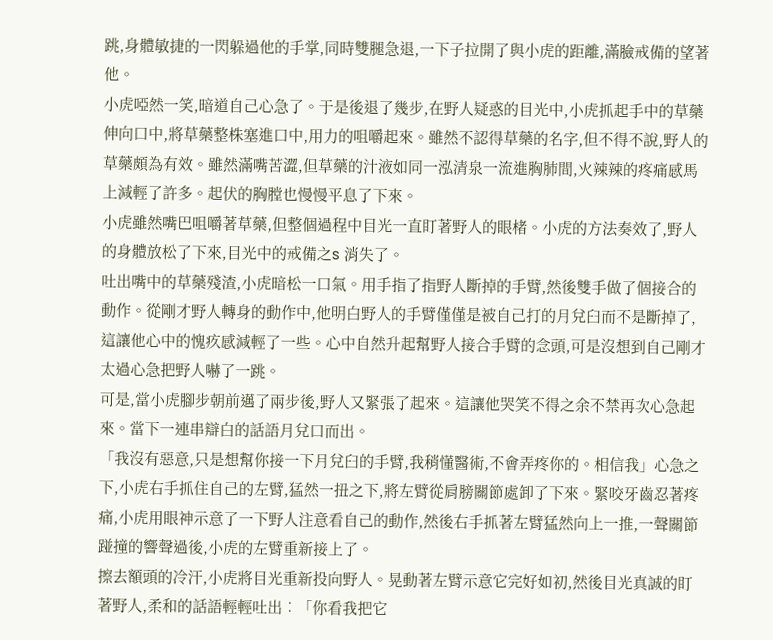跳,身體敏捷的一閃躲過他的手掌,同時雙腿急退,一下子拉開了與小虎的距離,滿臉戒備的望著他。
小虎啞然一笑,暗道自己心急了。于是後退了幾步,在野人疑惑的目光中,小虎抓起手中的草藥伸向口中,將草藥整株塞進口中,用力的咀嚼起來。雖然不認得草藥的名字,但不得不說,野人的草藥頗為有效。雖然滿嘴苦澀,但草藥的汁液如同一泓清泉一流進胸肺間,火辣辣的疼痛感馬上減輕了許多。起伏的胸膛也慢慢平息了下來。
小虎雖然嘴巴咀嚼著草藥,但整個過程中目光一直盯著野人的眼楮。小虎的方法奏效了,野人的身體放松了下來,目光中的戒備之s 消失了。
吐出嘴中的草藥殘渣,小虎暗松一口氣。用手指了指野人斷掉的手臂,然後雙手做了個接合的動作。從剛才野人轉身的動作中,他明白野人的手臂僅僅是被自己打的月兌臼而不是斷掉了,這讓他心中的愧疚感減輕了一些。心中自然升起幫野人接合手臂的念頭,可是沒想到自己剛才太過心急把野人嚇了一跳。
可是,當小虎腳步朝前邁了兩步後,野人又緊張了起來。這讓他哭笑不得之余不禁再次心急起來。當下一連串辯白的話語月兌口而出。
「我沒有惡意,只是想幫你接一下月兌臼的手臂,我稍懂醫術,不會弄疼你的。相信我」心急之下,小虎右手抓住自己的左臂,猛然一扭之下,將左臂從肩膀關節處卸了下來。緊咬牙齒忍著疼痛,小虎用眼神示意了一下野人注意看自己的動作,然後右手抓著左臂猛然向上一推,一聲關節踫撞的響聲過後,小虎的左臂重新接上了。
擦去額頭的冷汗,小虎將目光重新投向野人。晃動著左臂示意它完好如初,然後目光真誠的盯著野人,柔和的話語輕輕吐出︰「你看我把它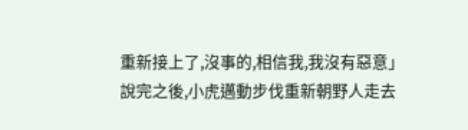重新接上了,沒事的,相信我,我沒有惡意」
說完之後,小虎邁動步伐重新朝野人走去